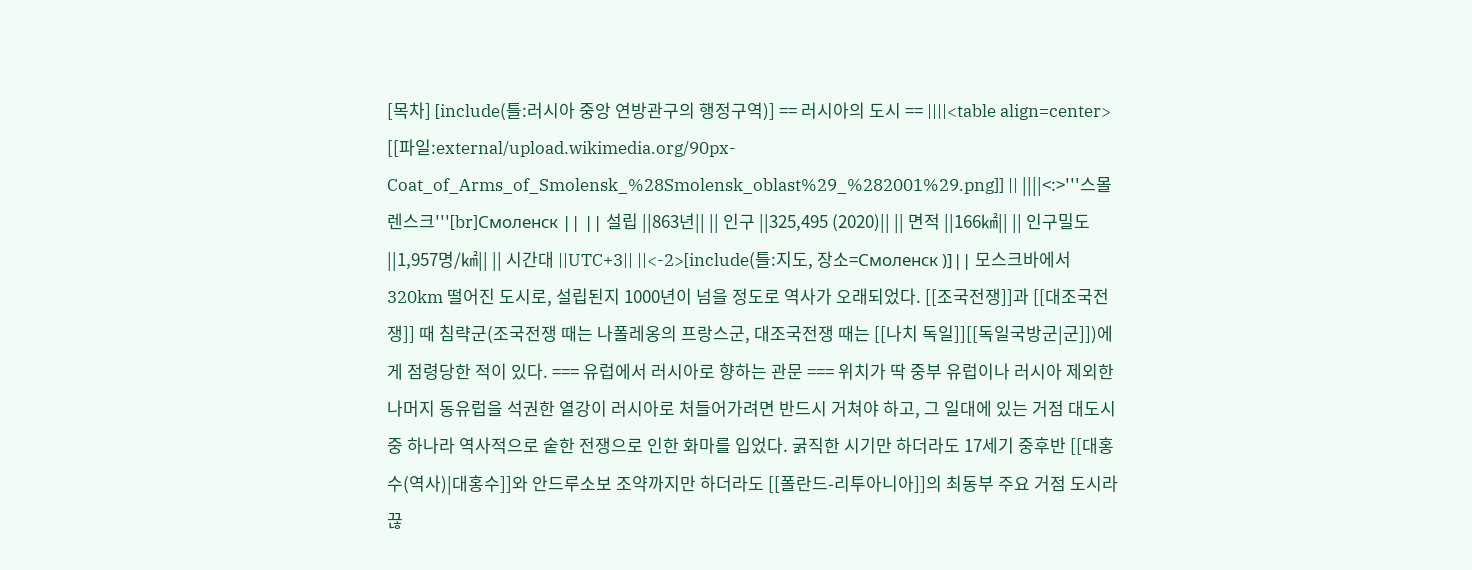[목차] [include(틀:러시아 중앙 연방관구의 행정구역)] == 러시아의 도시 == ||||<table align=center> [[파일:external/upload.wikimedia.org/90px-Coat_of_Arms_of_Smolensk_%28Smolensk_oblast%29_%282001%29.png]] || ||||<:>'''스몰렌스크'''[br]Смоленск || || 설립 ||863년|| || 인구 ||325,495 (2020)|| || 면적 ||166㎢|| || 인구밀도 ||1,957명/㎢|| || 시간대 ||UTC+3|| ||<-2>[include(틀:지도, 장소=Смоленск )]|| 모스크바에서 320km 떨어진 도시로, 설립된지 1000년이 넘을 정도로 역사가 오래되었다. [[조국전쟁]]과 [[대조국전쟁]] 때 침략군(조국전쟁 때는 나폴레옹의 프랑스군, 대조국전쟁 때는 [[나치 독일]][[독일국방군|군]])에게 점령당한 적이 있다. === 유럽에서 러시아로 향하는 관문 === 위치가 딱 중부 유럽이나 러시아 제외한 나머지 동유럽을 석권한 열강이 러시아로 처들어가려면 반드시 거쳐야 하고, 그 일대에 있는 거점 대도시 중 하나라 역사적으로 숱한 전쟁으로 인한 화마를 입었다. 굵직한 시기만 하더라도 17세기 중후반 [[대홍수(역사)|대홍수]]와 안드루소보 조약까지만 하더라도 [[폴란드-리투아니아]]의 최동부 주요 거점 도시라 끊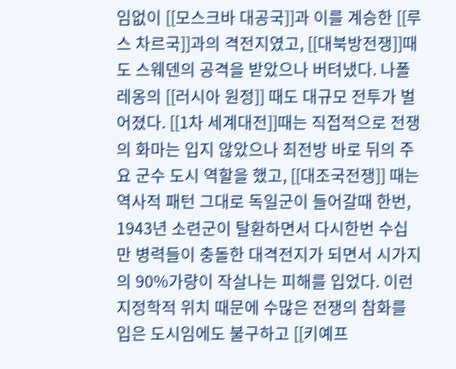임없이 [[모스크바 대공국]]과 이를 계승한 [[루스 차르국]]과의 격전지였고, [[대북방전쟁]]때도 스웨덴의 공격을 받았으나 버텨냈다. 나폴레옹의 [[러시아 원정]] 때도 대규모 전투가 벌어졌다. [[1차 세계대전]]때는 직접적으로 전쟁의 화마는 입지 않았으나 최전방 바로 뒤의 주요 군수 도시 역할을 했고, [[대조국전쟁]] 때는 역사적 패턴 그대로 독일군이 들어갈때 한번, 1943년 소련군이 탈환하면서 다시한번 수십만 병력들이 충돌한 대격전지가 되면서 시가지의 90%가량이 작살나는 피해를 입었다. 이런 지정학적 위치 때문에 수많은 전쟁의 참화를 입은 도시임에도 불구하고 [[키예프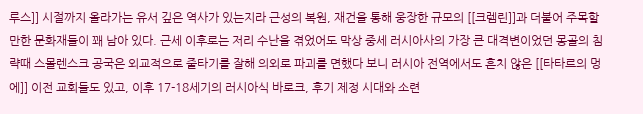루스]] 시절까지 올라가는 유서 깊은 역사가 있는지라 근성의 복원, 재건을 통해 웅장한 규모의 [[크렘린]]과 더불어 주목할만한 문화재들이 꽤 남아 있다. 근세 이후로는 저리 수난을 겪었어도 막상 중세 러시아사의 가장 큰 대격변이었던 몽골의 침략때 스몰렌스크 공국은 외교적으로 줄타기를 잘해 의외로 파괴를 면했다 보니 러시아 전역에서도 흔치 않은 [[타타르의 멍에]] 이전 교회들도 있고, 이후 17-18세기의 러시아식 바로크, 후기 제정 시대와 소련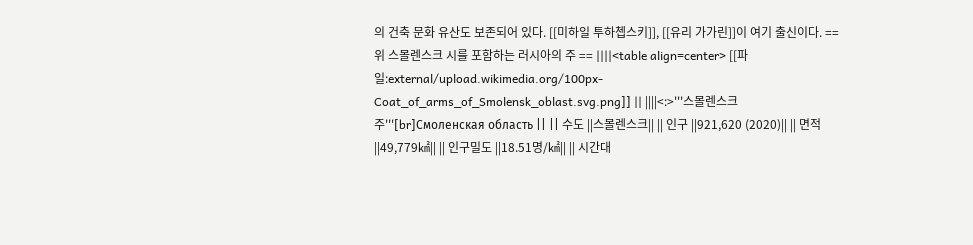의 건축 문화 유산도 보존되어 있다. [[미하일 투하쳅스키]], [[유리 가가린]]이 여기 출신이다. == 위 스몰렌스크 시를 포함하는 러시아의 주 == ||||<table align=center> [[파일:external/upload.wikimedia.org/100px-Coat_of_arms_of_Smolensk_oblast.svg.png]] || ||||<:>'''스몰렌스크 주'''[br]Смоленская область || || 수도 ||스몰렌스크|| || 인구 ||921,620 (2020)|| || 면적 ||49,779㎢|| || 인구밀도 ||18.51명/㎢|| || 시간대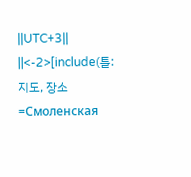||UTC+3|| ||<-2>[include(틀:지도, 장소=Смоленская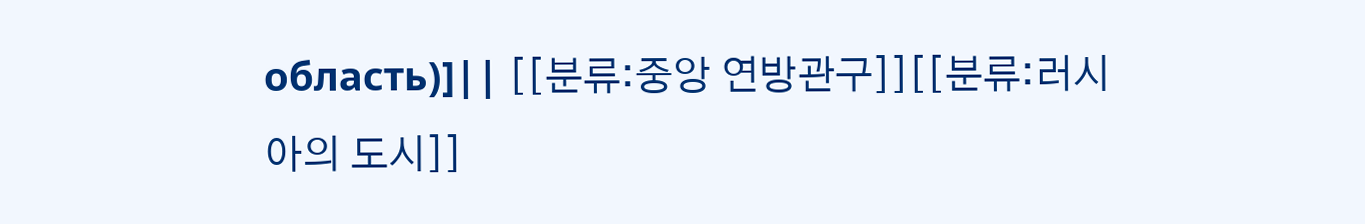область)]|| [[분류:중앙 연방관구]][[분류:러시아의 도시]]